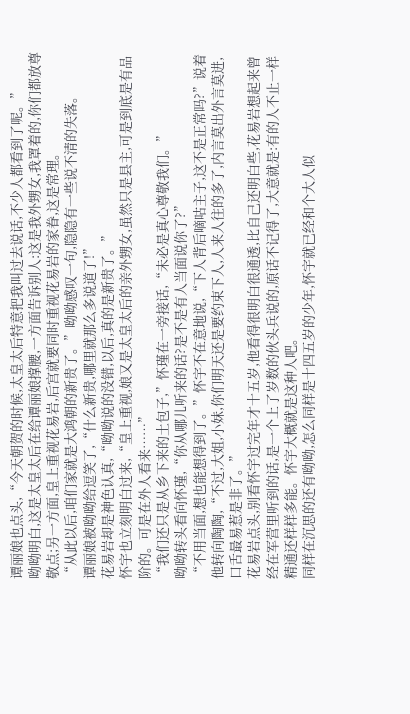谭丽娘也点头,“今天朝贺的时候,太皇太后特意把我叫过去说话,不少人都看到了呢。”
呦呦明白,这是太皇太后在给谭丽娘撑腰,一方面告诉别人:这是我外甥女,我罩着的,你们都放尊敬点;另一方面,皇上重视花易岩,后宫就要同时重视花易岩的家眷,这是常理。
“从此以后,咱们家就是大鸿朝的新贵了。”呦呦感叹一句,隐隐有一些说不清的失落。
谭丽娘被呦呦给逗笑了,“什么新贵,哪里就那么多说道了!”
花易岩却是神色认真,“呦呦说的没错,以后,真的是新贵了。”
怀宇也立刻明白过来,“皇上重视,娘又是太皇太后的亲外甥女,虽然只是县主,可是到底是有品阶的。可是在外人看来……”
“我们还只是从乡下来的土包子,”怀瑾在一旁接话,“未必是真心尊敬我们。”
呦呦转头看向怀瑾,“你从哪儿听来的话?是不是有人当面说你了?”
“不用当面,想也能想得到了。”怀宇不在意地说,“下人背后嘀咕主子,这不是正常吗?”说着他转向陶陶,“不过,大姐,小妹,你们明天还是要约束下人,人来人往的多了,内言莫出外言莫进,口舌最易惹是非了。”
花易岩点头,别看怀宇过完年才十五岁,他看得很明白很通透,比自己还明白些,花易岩想起来曾经在军营里听到的话,是一个上了岁数的伙头兵说的,原话不记得了,大意就是:有的人不止一样精通还样样多能。怀宇大概就是这种人吧。
同样在沉思的还有呦呦,怎么同样是十四五岁的少年,怀宇就已经和个大人似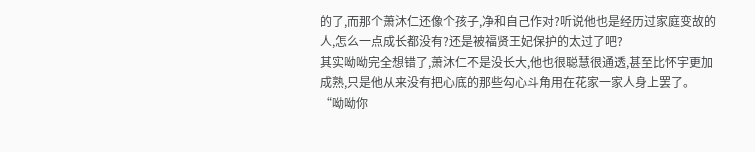的了,而那个萧沐仁还像个孩子,净和自己作对?听说他也是经历过家庭变故的人,怎么一点成长都没有?还是被福贤王妃保护的太过了吧?
其实呦呦完全想错了,萧沐仁不是没长大,他也很聪慧很通透,甚至比怀宇更加成熟,只是他从来没有把心底的那些勾心斗角用在花家一家人身上罢了。
“呦呦你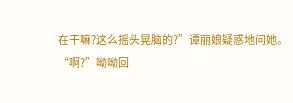在干嘛?这么摇头晃脑的?”谭丽娘疑惑地问她。
“啊?”呦呦回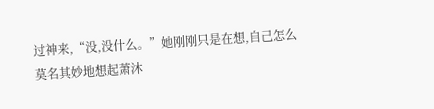过神来,“没,没什么。”她刚刚只是在想,自己怎么莫名其妙地想起萧沐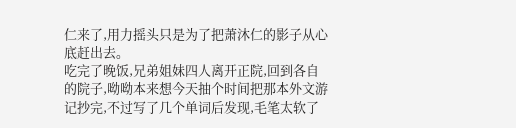仁来了,用力摇头只是为了把萧沐仁的影子从心底赶出去。
吃完了晚饭,兄弟姐妹四人离开正院,回到各自的院子,呦呦本来想今天抽个时间把那本外文游记抄完,不过写了几个单词后发现,毛笔太软了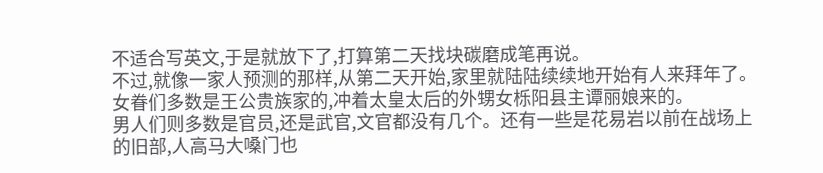不适合写英文,于是就放下了,打算第二天找块碳磨成笔再说。
不过,就像一家人预测的那样,从第二天开始,家里就陆陆续续地开始有人来拜年了。女眷们多数是王公贵族家的,冲着太皇太后的外甥女栎阳县主谭丽娘来的。
男人们则多数是官员,还是武官,文官都没有几个。还有一些是花易岩以前在战场上的旧部,人高马大嗓门也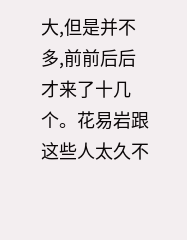大,但是并不多,前前后后才来了十几个。花易岩跟这些人太久不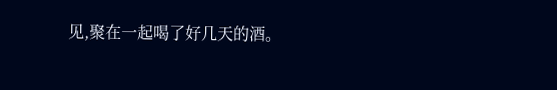见,聚在一起喝了好几天的酒。